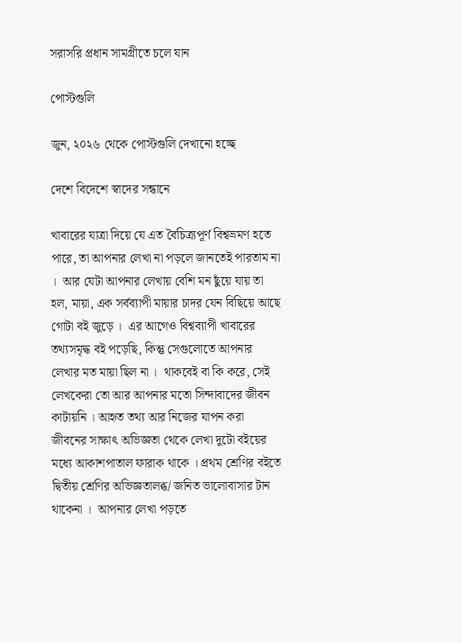সরাসরি প্রধান সামগ্রীতে চলে যান

পোস্টগুলি

জুন, ২০২৬ থেকে পোস্টগুলি দেখানো হচ্ছে

দেশে বিদেশে স্বাদের সন্ধানে

খাবারের যাত্রা দিয়ে যে এত বৈচিত্র্যপূর্ণ বিশ্বভ্রমণ হতে পারে, তা আপনার লেখা না পড়লে জানতেই পারতাম না ।  আর যেটা আপনার লেখায় বেশি মন ছুঁয়ে যায় তা হল, মায়া, এক সর্বব্যাপী মায়ার চাদর যেন বিছিয়ে আছে গোটা বই জুড়ে ।  এর আগেও বিশ্বব্যাপী খাবারের তথ্যসমৃদ্ধ বই পড়েছি, কিন্তু সেগুলোতে আপনার লেখার মত মায়া ছিল না ।  থাকবেই বা কি করে, সেই লেখকেরা তো আর আপনার মতো সিন্দাবাদের জীবন কাটায়নি । আহৃত তথ্য আর নিজের যাপন করা জীবনের সাক্ষাৎ অভিজ্ঞতা থেকে লেখা দুটো বইয়ের মধ্যে আকাশপাতাল ফারাক থাকে । প্রথম শ্রেণির বইতে দ্বিতীয় শ্রেণির অভিজ্ঞতালব্ধ/ জনিত ভালোবাসার টান থাকেনা ।  আপনার লেখা পড়তে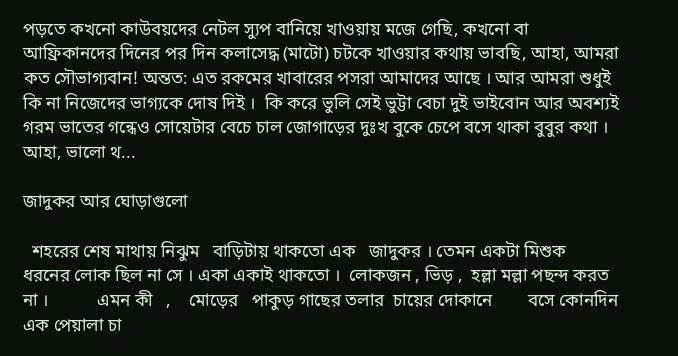পড়তে কখনো কাউবয়দের নেটল স্যুপ বানিয়ে খাওয়ায় মজে গেছি, কখনো বা আফ্রিকানদের দিনের পর দিন কলাসেদ্ধ (মাটো) চটকে খাওয়ার কথায় ভাবছি, আহা, আমরা কত সৌভাগ্যবান! অন্তত: এত রকমের খাবারের পসরা আমাদের আছে । আর আমরা শুধুই কি না নিজেদের ভাগ্যকে দোষ দিই ।  কি করে ভুলি সেই ভুট্টা বেচা দুই ভাইবোন আর অবশ্যই গরম ভাতের গন্ধেও সোয়েটার বেচে চাল জোগাড়ের দুঃখ বুকে চেপে বসে থাকা বুবুর কথা । আহা, ভালো থ...

জাদুকর আর ঘোড়াগুলো

  শহরের শেষ মাথায় নিঝুম   বাড়িটায় থাকতো এক   জাদুকর । তেমন একটা মিশুক   ধরনের লোক ছিল না সে । একা একাই থাকতো ।  লোকজন , ভিড় ,  হল্লা মল্লা পছন্দ করত না ।           এমন কী   ,    মোড়ের   পাকুড় গাছের তলার  চায়ের দোকানে        বসে কোনদিন এক পেয়ালা চা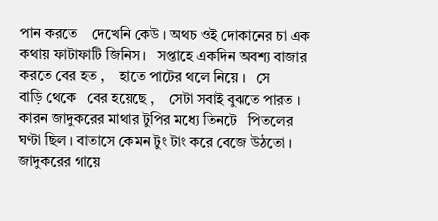পান করতে    দেখেনি কেউ । অথচ ওই দোকানের চা এক কথায় ফাটাফাটি জিনিস।   সপ্তাহে একদিন অবশ্য বাজার করতে বের হত ,    হাতে পাটের থলে নিয়ে ।   সে     বাড়ি থেকে   বের হয়েছে ,    সেটা সবাই বুঝতে পারত ।   কারন জাদুকরের মাথার টুপির মধ্যে তিনটে   পিতলের ঘণ্টা ছিল । বাতাসে কেমন টুং টাং করে বেজে উঠতো । জাদুকরের গায়ে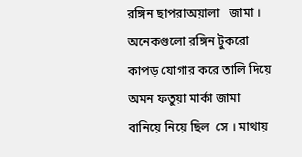রঙ্গিন ছাপরাঅয়ালা   জামা ।   অনেকগুলো রঙ্গিন টুকরো   কাপড় যোগার করে তালি দিয়ে অমন ফতুয়া মার্কা জামা বানিয়ে নিয়ে ছিল  সে । মাথায়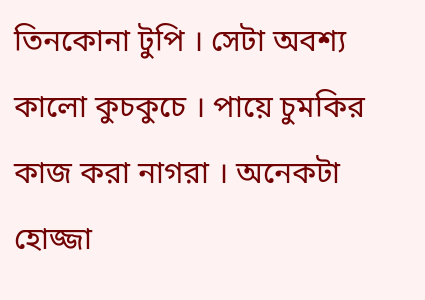তিনকোনা টুপি । সেটা অবশ্য কালো কুচকুচে । পায়ে চুমকির কাজ করা নাগরা । অনেকটা হোজ্জা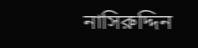নাসিরুদ্দিন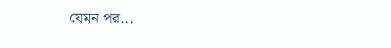যেমন পর...